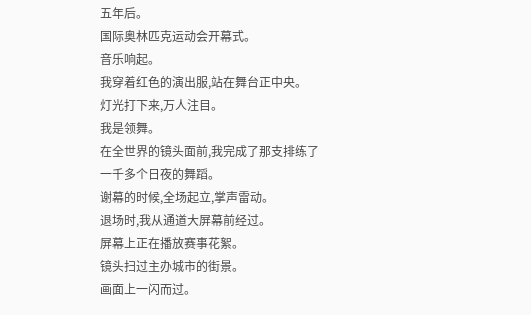五年后。
国际奥林匹克运动会开幕式。
音乐响起。
我穿着红色的演出服,站在舞台正中央。
灯光打下来,万人注目。
我是领舞。
在全世界的镜头面前,我完成了那支排练了一千多个日夜的舞蹈。
谢幕的时候,全场起立,掌声雷动。
退场时,我从通道大屏幕前经过。
屏幕上正在播放赛事花絮。
镜头扫过主办城市的街景。
画面上一闪而过。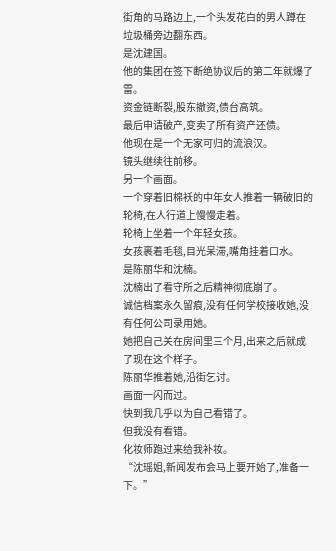街角的马路边上,一个头发花白的男人蹲在垃圾桶旁边翻东西。
是沈建国。
他的集团在签下断绝协议后的第二年就爆了雷。
资金链断裂,股东撤资,债台高筑。
最后申请破产,变卖了所有资产还债。
他现在是一个无家可归的流浪汉。
镜头继续往前移。
另一个画面。
一个穿着旧棉袄的中年女人推着一辆破旧的轮椅,在人行道上慢慢走着。
轮椅上坐着一个年轻女孩。
女孩裹着毛毯,目光呆滞,嘴角挂着口水。
是陈丽华和沈楠。
沈楠出了看守所之后精神彻底崩了。
诚信档案永久留痕,没有任何学校接收她,没有任何公司录用她。
她把自己关在房间里三个月,出来之后就成了现在这个样子。
陈丽华推着她,沿街乞讨。
画面一闪而过。
快到我几乎以为自己看错了。
但我没有看错。
化妆师跑过来给我补妆。
“沈瑶姐,新闻发布会马上要开始了,准备一下。”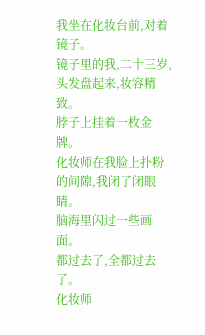我坐在化妆台前,对着镜子。
镜子里的我,二十三岁,头发盘起来,妆容精致。
脖子上挂着一枚金牌。
化妆师在我脸上扑粉的间隙,我闭了闭眼睛。
脑海里闪过一些画面。
都过去了,全都过去了。
化妆师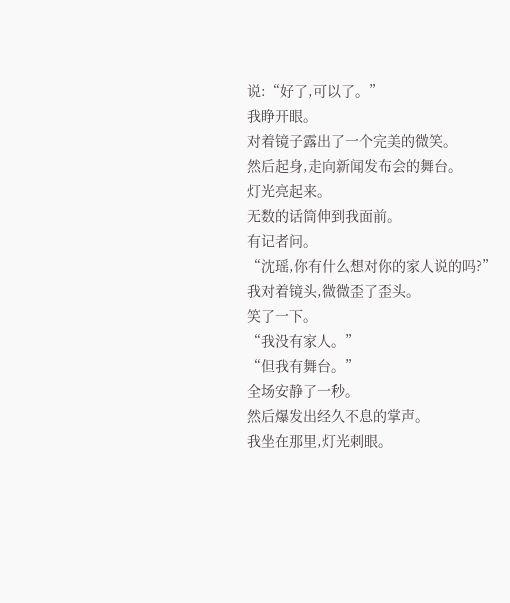说:“好了,可以了。”
我睁开眼。
对着镜子露出了一个完美的微笑。
然后起身,走向新闻发布会的舞台。
灯光亮起来。
无数的话筒伸到我面前。
有记者问。
“沈瑶,你有什么想对你的家人说的吗?”
我对着镜头,微微歪了歪头。
笑了一下。
“我没有家人。”
“但我有舞台。”
全场安静了一秒。
然后爆发出经久不息的掌声。
我坐在那里,灯光刺眼。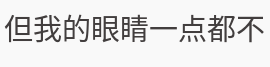但我的眼睛一点都不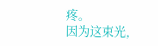疼。
因为这束光,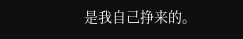是我自己挣来的。